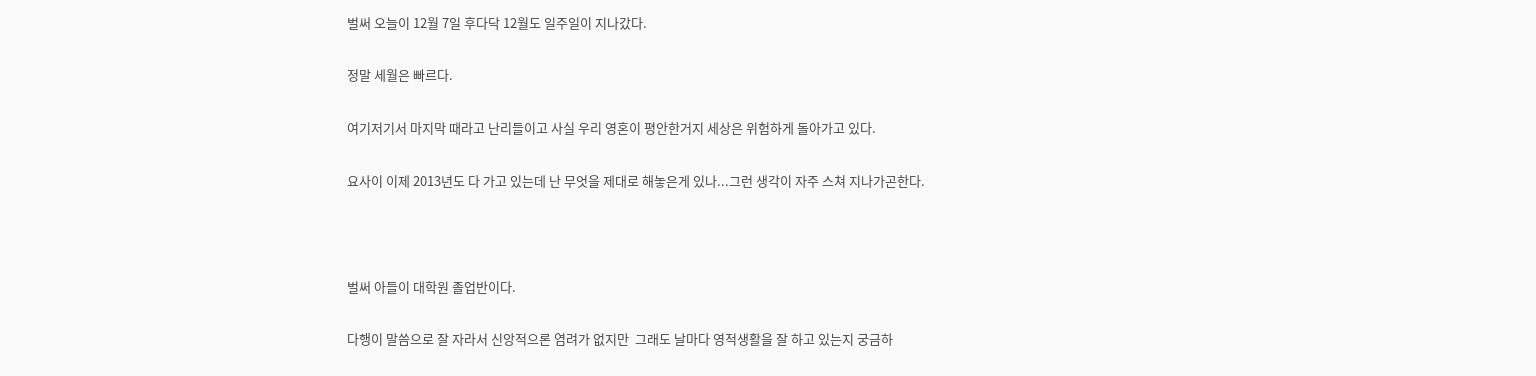벌써 오늘이 12월 7일 후다닥 12월도 일주일이 지나갔다.

정말 세월은 빠르다.

여기저기서 마지막 때라고 난리들이고 사실 우리 영혼이 평안한거지 세상은 위험하게 돌아가고 있다.

요사이 이제 2013년도 다 가고 있는데 난 무엇을 제대로 해놓은게 있나...그런 생각이 자주 스쳐 지나가곤한다.



벌써 아들이 대학원 졸업반이다.

다행이 말씀으로 잘 자라서 신앙적으론 염려가 없지만  그래도 날마다 영적생활을 잘 하고 있는지 궁금하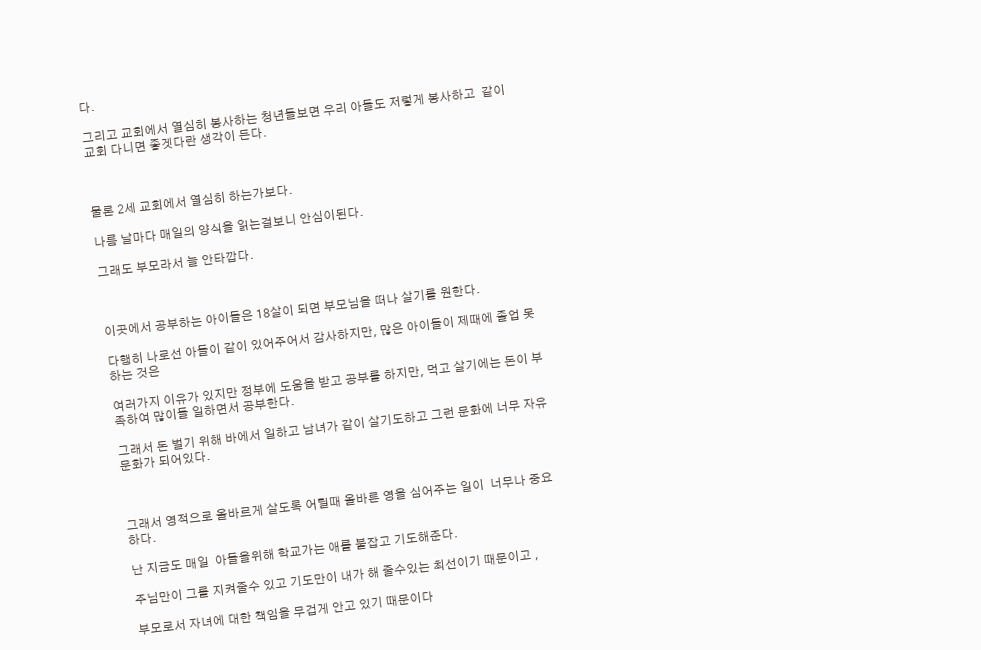다.

그리고 교회에서 열심히 봉사하는 청년들보면 우리 아들도 저렇게 봉사하고  같이 교회 다니면 좋겟다란 생각이 든다.



물론 2세 교회에서 열심히 하는가보다.

나름 날마다 매일의 양식을 읽는걸보니 안심이된다.

그래도 부모라서 늘 안타깝다.



이곳에서 공부하는 아이들은 18살이 되면 부모님을 떠나 살기를 원한다.

다행히 나로선 아들이 같이 있어주어서 감사하지만, 많은 아이들이 제때에 졸업 못하는 것은

여러가지 이유가 있지만 정부에 도움을 받고 공부를 하지만, 먹고 살기에는 돈이 부족하여 많이들 일하면서 공부한다.

그래서 돈 벌기 위해 바에서 일하고 남녀가 같이 살기도하고 그런 문화에 너무 자유 문화가 되어있다.



그래서 영적으로 올바르게 살도록 어릴때 올바른 영을 심어주는 일이  너무나 중요하다.

난 지금도 매일  아들을위해 학교가는 애를 붙잡고 기도해준다.

주님만이 그를 지켜줄수 있고 기도만이 내가 해 줄수있는 최선이기 때문이고 ,

부모로서 자녀에 대한 책임을 무겁게 안고 있기 때문이다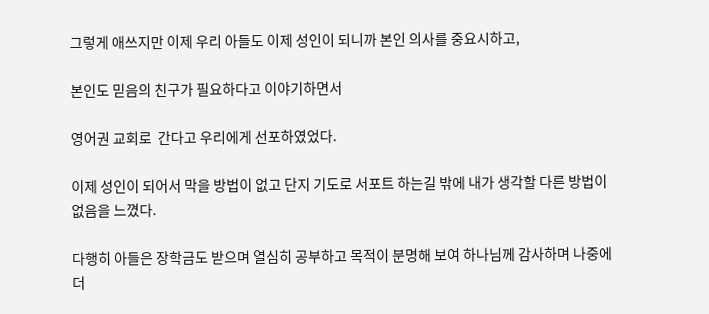그렇게 애쓰지만 이제 우리 아들도 이제 성인이 되니까 본인 의사를 중요시하고,

본인도 믿음의 친구가 필요하다고 이야기하면서

영어권 교회로  간다고 우리에게 선포하였었다.

이제 성인이 되어서 막을 방법이 없고 단지 기도로 서포트 하는길 밖에 내가 생각할 다른 방법이 없음을 느꼈다.

다행히 아들은 장학금도 받으며 열심히 공부하고 목적이 분명해 보여 하나님께 감사하며 나중에 더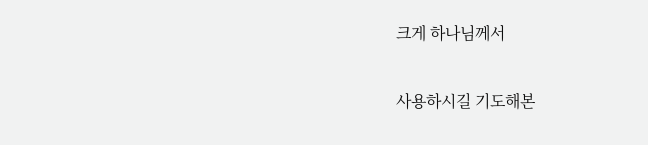크게 하나님께서

사용하시길 기도해본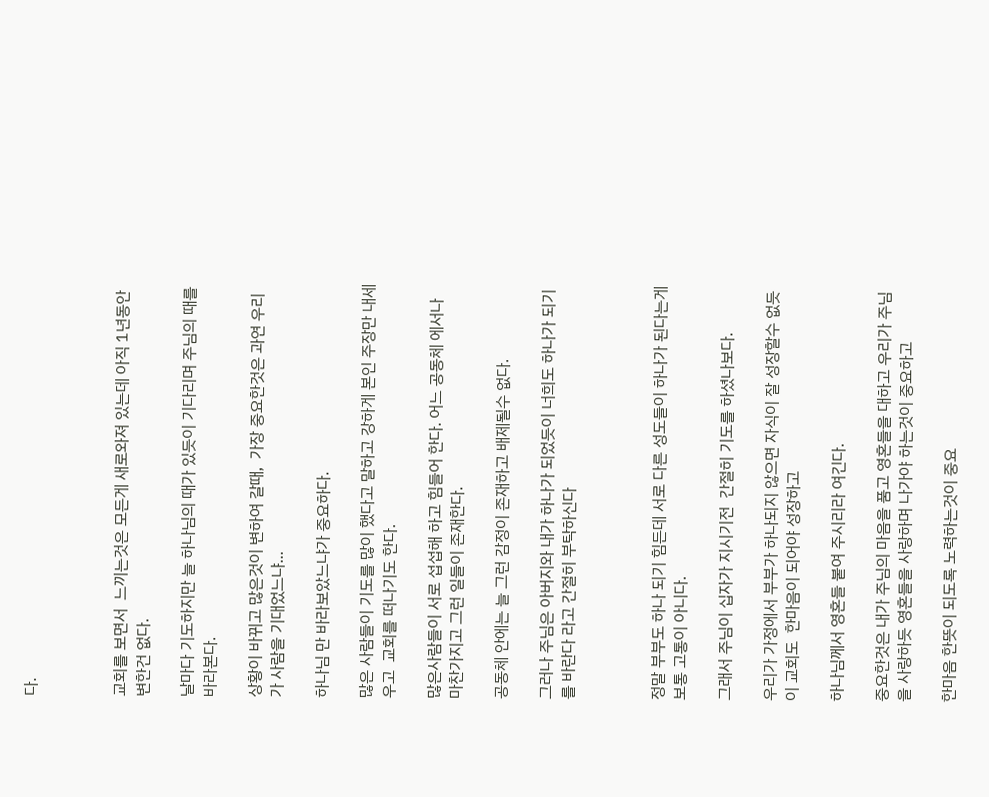다.



교회를 보면서  느끼는것은 모든게 새로와져 있는데 아직 1년동안 변한건 없다.

날마다 기도하지만 늘 하나님의 때가 있듯이 기다리며 주님의 때를 바라본다.

상황이 바뀌고 많은것이 변하여 갈때,  가장 중요한것은 과연 우리가 사람을 기대었느냐...

하나님 만 바라보았느냐가 중요하다.

많은 사람들이 기도를 많이 했다고 말하고 강하게 본인 주장만 내세우고  교회를 떠나기도 한다.

많은사람들이 서로 섭섭해 하고 힘들어 한다. 어느 공동체 에서나 마찬가지고 그런 일들이 존재한다.

공동체 안에는 늘 그런 감정이 존재하고 배제될수 없다.

그러나 주님은 아버지와 내가 하나가 되었듯이 너희도 하나가 되기를 바란다 라고 간절히 부탁하신다



정말 부부도 하나 되기 힘든데 서로 다른 성도들이 하나가 된다는게 보통 고통이 아니다.

그래서 주님이 십자가 지시기전  간절히 기도를 하셨나보다.

우리가 가정에서 부부가 하나되지 않으면 자식이 잘 성장할수 없듯이 교회도  한마음이 되어야 성장하고

하나님께서 영혼들 붙여 주시리라 여긴다.

중요한것은 내가 주님의 마음을 품고 영혼들을 대하고 우리가 주님을 사랑하듯 영혼들을 사랑하며 나가야 하는것이 중요하고

한마음 한뜻이 되도록 노력하는것이 중요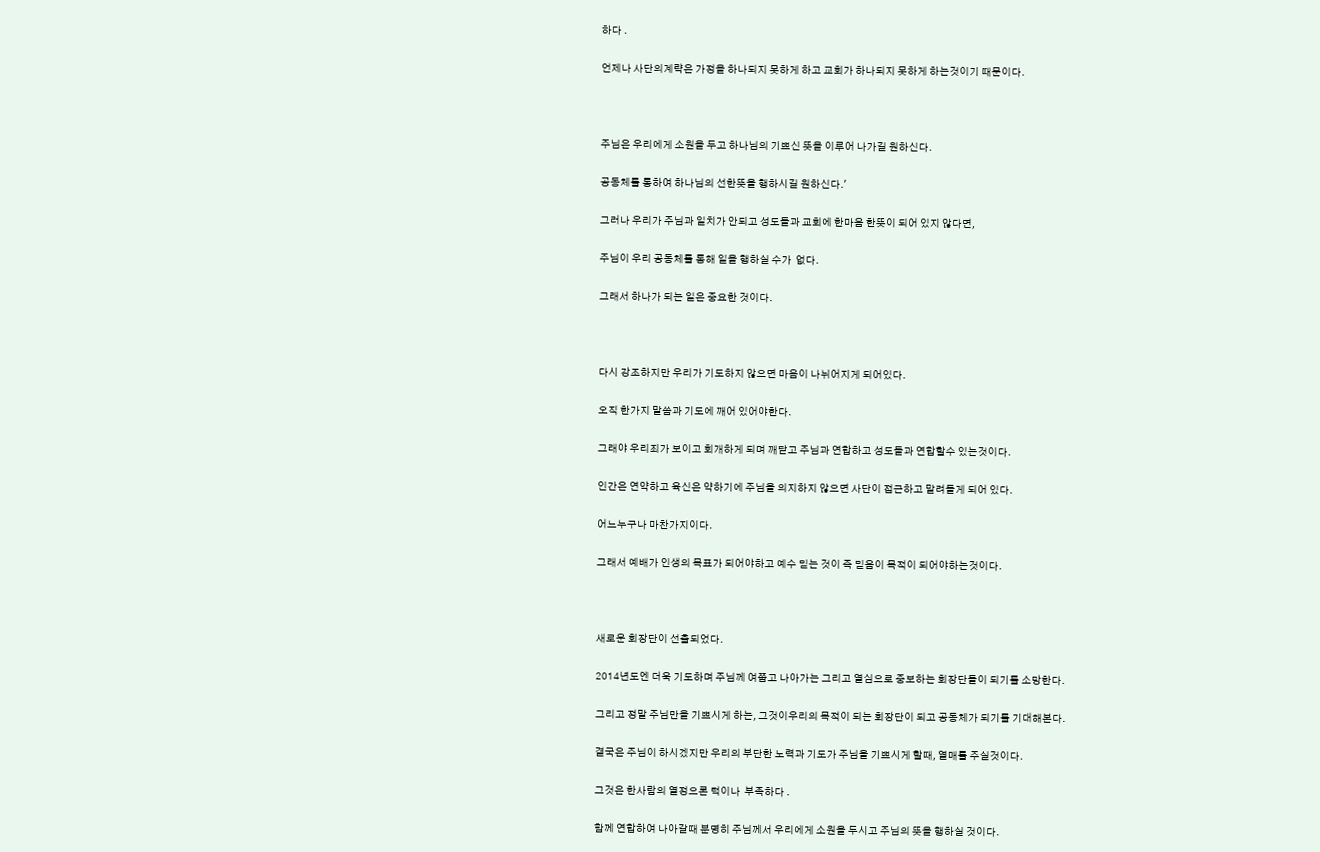하다 .

언제나 사단의계략은 가정을 하나되지 못하게 하고 교회가 하나되지 못하게 하는것이기 때문이다.



주님은 우리에게 소원을 두고 하나님의 기쁘신 뜻을 이루어 나가길 원하신다.

공동체를 통하여 하나님의 선한뜻을 행하시길 원하신다.'

그러나 우리가 주님과 일치가 안되고 성도들과 교회에 한마음 한뜻이 되어 있지 않다면,

주님이 우리 공동체를 통해 일을 행하실 수가  없다.

그래서 하나가 되는 일은 중요한 것이다.



다시 강조하지만 우리가 기도하지 않으면 마음이 나뉘어지게 되어있다.

오직 한가지 말씀과 기도에 깨어 있어야한다.

그래야 우리죄가 보이고 회개하게 되며 깨닫고 주님과 연합하고 성도들과 연합할수 있는것이다.

인간은 연약하고 육신은 약하기에 주님을 의지하지 않으면 사단이 접근하고 말려들게 되어 있다.

어느누구나 마찬가지이다.

그래서 예배가 인생의 목표가 되어야하고 예수 믿는 것이 즉 믿음이 목적이 되어야하는것이다.



새로운 회장단이 선출되었다.

2014년도엔 더욱 기도하며 주님께 여쭙고 나아가는 그리고 열심으로 중보하는 회장단들이 되기를 소망한다.

그리고 정말 주님만을 기쁘시게 하는, 그것이우리의 목적이 되는 회장단이 되고 공동체가 되기를 기대해본다.

결국은 주님이 하시겠지만 우리의 부단한 노력과 기도가 주님을 기쁘시게 할때, 열매를 주실것이다.

그것은 한사람의 열정으론 턱이나  부족하다 .

함께 연합하여 나아갈때 분명히 주님께서 우리에게 소원을 두시고 주님의 뜻을 행하실 것이다.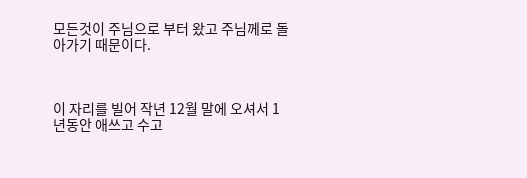모든것이 주님으로 부터 왔고 주님께로 돌아가기 때문이다.



이 자리를 빌어 작년 12월 말에 오셔서 1년동안 애쓰고 수고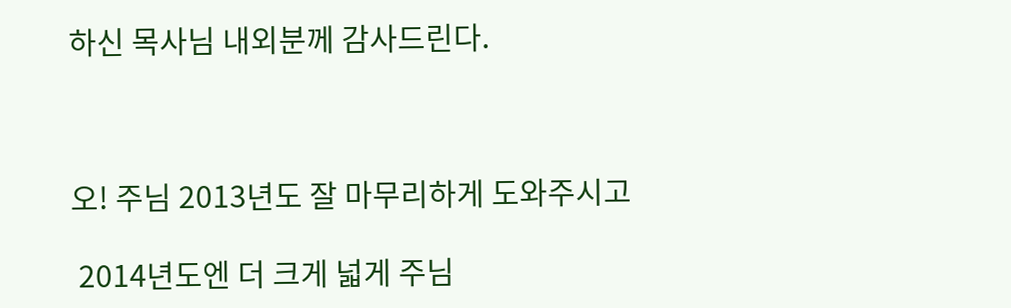하신 목사님 내외분께 감사드린다.



오! 주님 2013년도 잘 마무리하게 도와주시고

 2014년도엔 더 크게 넓게 주님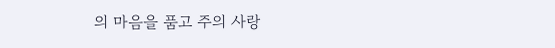의 마음을 품고 주의 사랑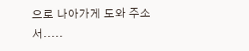으로 나아가게 도와 주소서.....